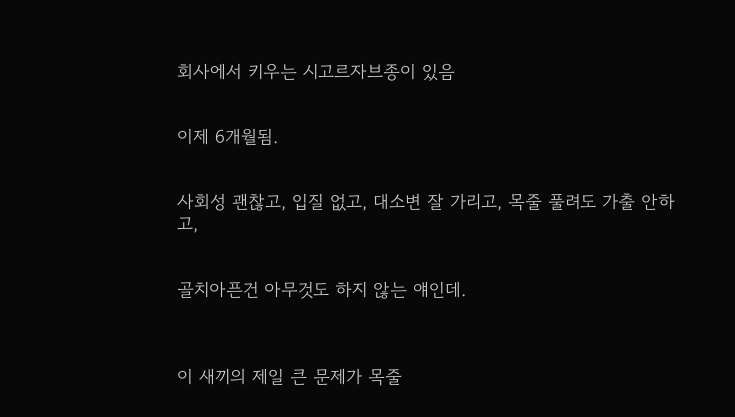회사에서 키우는 시고르자브종이 있음


이제 6개월됨.


사회성 괜찮고, 입질 없고, 대소변 잘 가리고, 목줄 풀려도 가출 안하고,


골치아픈건 아무것도 하지 않는 얘인데.



이 새끼의 제일 큰 문제가 목줄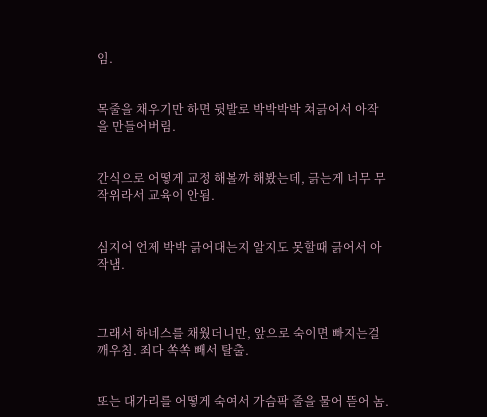임.


목줄을 채우기만 하면 뒷발로 박박박박 쳐긁어서 아작을 만들어버림.


간식으로 어떻게 교정 해볼까 해봤는데, 긁는게 너무 무작위라서 교육이 안됨.


심지어 언제 박박 긁어대는지 알지도 못할때 긁어서 아작냄.



그래서 하네스를 채웠더니만, 앞으로 숙이면 빠지는걸 깨우침. 죄다 쏙쏙 빼서 탈출.


또는 대가리를 어떻게 숙여서 가슴팍 줄을 물어 뜯어 놈.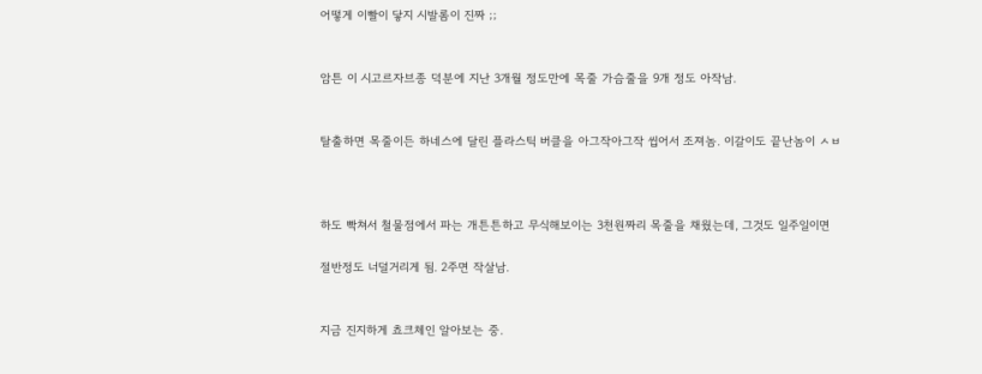어떻게 이빨이 닿지 시발롬이 진짜 ;;


암튼 이 시고르자브종 덕분에 지난 3개월 정도만에 목줄 가슴줄을 9개 정도 아작남.


탈출하면 목줄이든 하네스에 달린 플라스틱 버클을 아그작아그작 씹어서 조져놈. 이갈이도 끝난놈이 ㅅㅂ



하도 빡쳐서 철물점에서 파는 개튼튼하고 무식해보이는 3천원짜리 목줄을 채웠는데, 그것도 일주일이면

절반정도 너덜거리게 됨. 2주면 작살남.


지금 진지하게 쵸크체인 알아보는 중.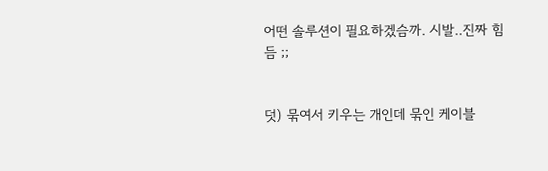어떤 솔루션이 필요하겠슴까. 시발..진짜 힘듬 ;;


덧) 묶여서 키우는 개인데 묶인 케이블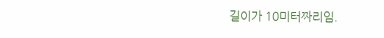길이가 10미터짜리임.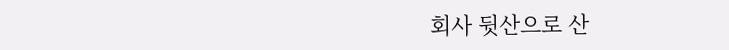회사 뒷산으로 산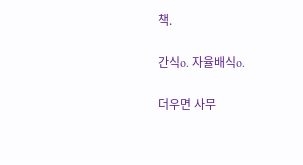책.

간식o. 자율배식o.

더우면 사무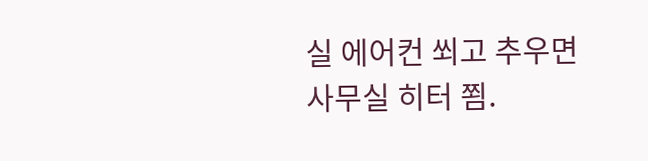실 에어컨 쐬고 추우면 사무실 히터 쬠.